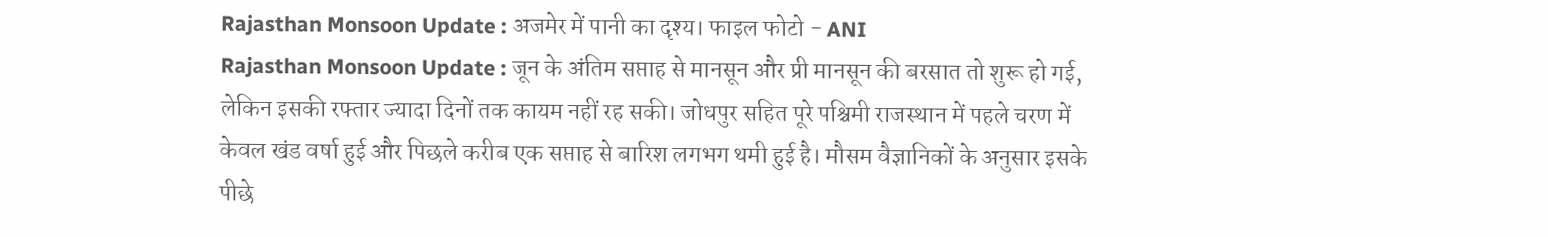Rajasthan Monsoon Update : अजमेर में पानी का दृश्य। फाइल फोटो - ANI
Rajasthan Monsoon Update : जून के अंतिम सप्ताह से मानसून और प्री मानसून की बरसात तो शुरू हो गई, लेकिन इसकी रफ्तार ज्यादा दिनों तक कायम नहीं रह सकी। जोधपुर सहित पूरे पश्चिमी राजस्थान में पहले चरण में केवल खंड वर्षा हुई और पिछले करीब एक सप्ताह से बारिश लगभग थमी हुई है। मौसम वैज्ञानिकों के अनुसार इसके पीछे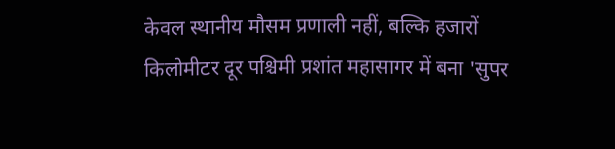केवल स्थानीय मौसम प्रणाली नहीं, बल्कि हजारों किलोमीटर दूर पश्चिमी प्रशांत महासागर में बना 'सुपर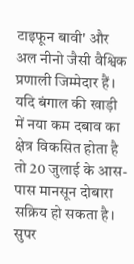टाइफून बावी' और अल नीनो जैसी वैश्विक प्रणाली जिम्मेदार हैं।
यदि बंगाल की खाड़ी में नया कम दबाव का क्षेत्र विकसित होता है तो 20 जुलाई के आस-पास मानसून दोबारा सक्रिय हो सकता है। सुपर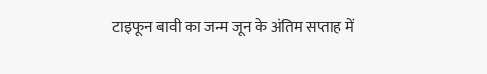टाइफून बावी का जन्म जून के अंतिम सप्ताह में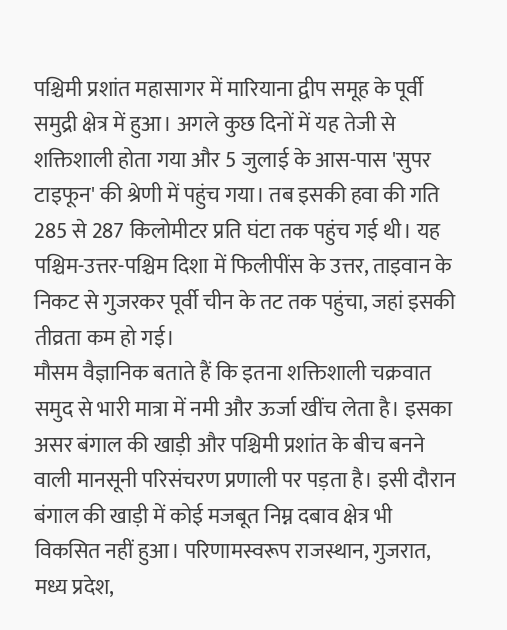पश्चिमी प्रशांत महासागर में मारियाना द्वीप समूह के पूर्वी समुद्री क्षेत्र में हुआ। अगले कुछ दिनों में यह तेजी से शक्तिशाली होता गया और 5 जुलाई के आस-पास 'सुपर टाइफून' की श्रेणी में पहुंच गया। तब इसकी हवा की गति 285 से 287 किलोमीटर प्रति घंटा तक पहुंच गई थी। यह पश्चिम-उत्तर-पश्चिम दिशा में फिलीपींस के उत्तर, ताइवान के निकट से गुजरकर पूर्वी चीन के तट तक पहुंचा, जहां इसकी तीव्रता कम हो गई।
मौसम वैज्ञानिक बताते हैं कि इतना शक्तिशाली चक्रवात समुद से भारी मात्रा में नमी और ऊर्जा खींच लेता है। इसका असर बंगाल की खाड़ी और पश्चिमी प्रशांत के बीच बनने वाली मानसूनी परिसंचरण प्रणाली पर पड़ता है। इसी दौरान बंगाल की खाड़ी में कोई मजबूत निम्न दबाव क्षेत्र भी विकसित नहीं हुआ। परिणामस्वरूप राजस्थान, गुजरात, मध्य प्रदेश,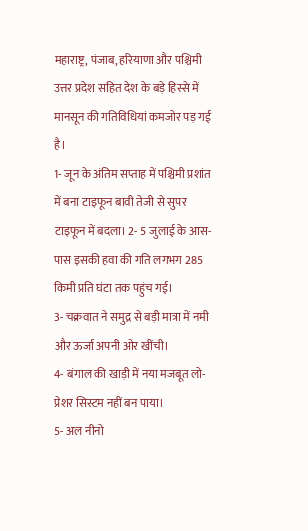महाराष्ट्र, पंजाब, हरियाणा और पश्चिमी उत्तर प्रदेश सहित देश के बड़े हिस्से में मानसून की गतिविधियां कमजोर पड़ गई है।
1- जून के अंतिम सप्ताह में पश्चिमी प्रशांत में बना टाइफून बावी तेजी से सुपर टाइफून में बदला। 2- 5 जुलाई के आस-पास इसकी हवा की गति लगभग 285 किमी प्रति घंटा तक पहुंच गई।
3- चक्रवात ने समुद्र से बड़ी मात्रा में नमी और ऊर्जा अपनी ओर खींची।
4- बंगाल की खाड़ी में नया मजबूत लो-प्रेशर सिस्टम नहीं बन पाया।
5- अल नीनो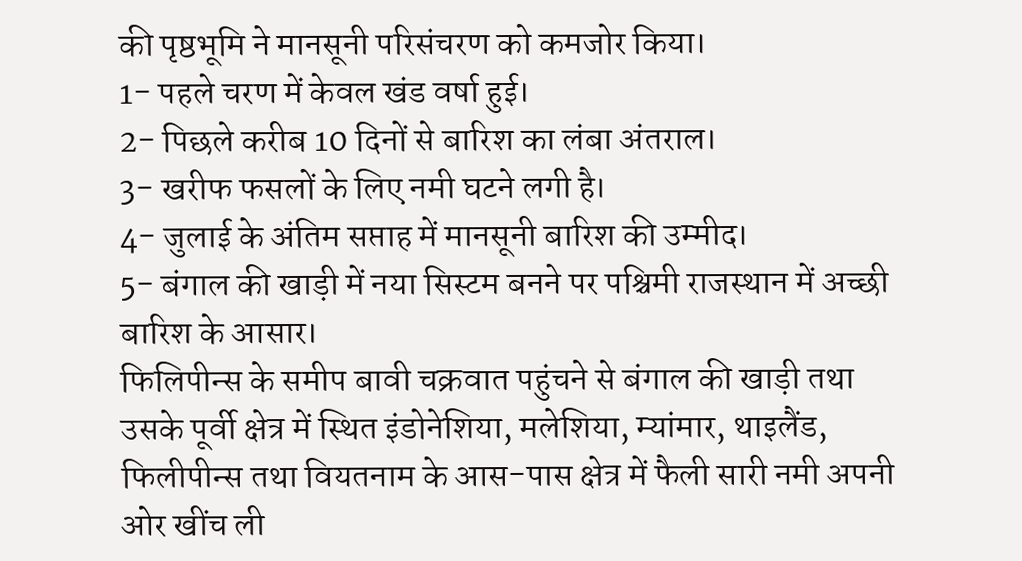की पृष्ठभूमि ने मानसूनी परिसंचरण को कमजोर किया।
1- पहले चरण में केवल खंड वर्षा हुई।
2- पिछले करीब 10 दिनों से बारिश का लंबा अंतराल।
3- खरीफ फसलों के लिए नमी घटने लगी है।
4- जुलाई के अंतिम सप्ताह में मानसूनी बारिश की उम्मीद।
5- बंगाल की खाड़ी में नया सिस्टम बनने पर पश्चिमी राजस्थान में अच्छी बारिश के आसार।
फिलिपीन्स के समीप बावी चक्रवात पहुंचने से बंगाल की खाड़ी तथा उसके पूर्वी क्षेत्र में स्थित इंडोनेशिया, मलेशिया, म्यांमार, थाइलैंड, फिलीपीन्स तथा वियतनाम के आस-पास क्षेत्र में फैली सारी नमी अपनी ओर खींच ली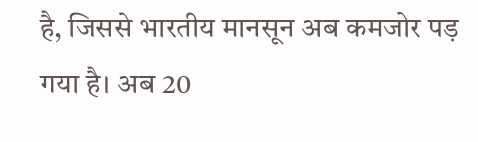है, जिससे भारतीय मानसून अब कमजोर पड़ गया है। अब 20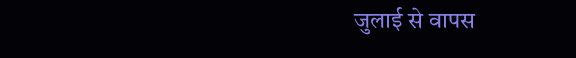जुलाई से वापस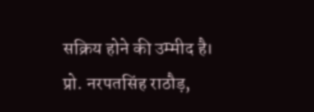सक्रिय होने की उम्मीद है।
प्रो. नरपतसिंह राठौड़,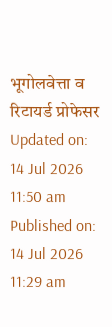भूगोलवेत्ता व रिटायर्ड प्रोफेसर
Updated on:
14 Jul 2026 11:50 am
Published on:
14 Jul 2026 11:29 am